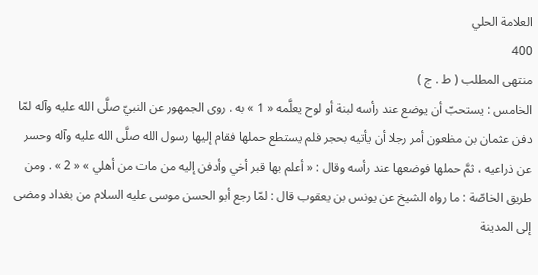العلامة الحلي
400
منتهى المطلب ( ط . ج )
الخامس : يستحبّ أن يوضع عند رأسه لبنة أو لوح يعلَّمه « 1 » به . روى الجمهور عن النبيّ صلَّى الله عليه وآله لمّا دفن عثمان بن مظعون أمر رجلا أن يأتيه بحجر فلم يستطع حملها فقام إليها رسول الله صلَّى الله عليه وآله وحسر عن ذراعيه ، ثمَّ حملها فوضعها عند رأسه وقال : « أعلم بها قبر أخي وأدفن إليه من مات من أهلي » « 2 » . ومن طريق الخاصّة : ما رواه الشيخ عن يونس بن يعقوب قال : لمّا رجع أبو الحسن موسى عليه السلام من بغداد ومضى إلى المدينة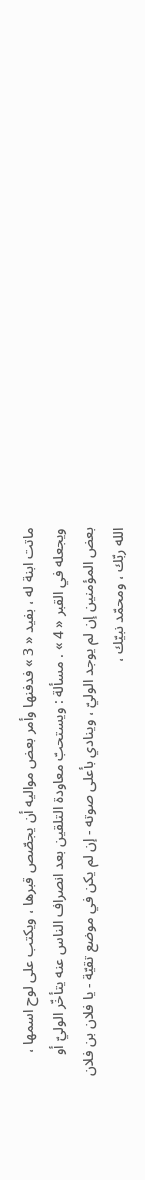ماتت ابنة له ، بفيد « 3 » فدفنها وأمر بعض مواليه أن يجصّص قبرها ، ويكتب على لوح اسمها ، ويجعله في القبر « 4 » . مسألة : ويستحبّ معاودة التلقين بعد انصراف الناس عنه يتأخّر الوليّ أو بعض المؤمنين إن لم يوجد الوليّ ، وينادي بأعلى صوته - إن لم يكن في موضع تقيّة - يا فلان بن فلان الله ربّك ، ومحمّد نبيّك ،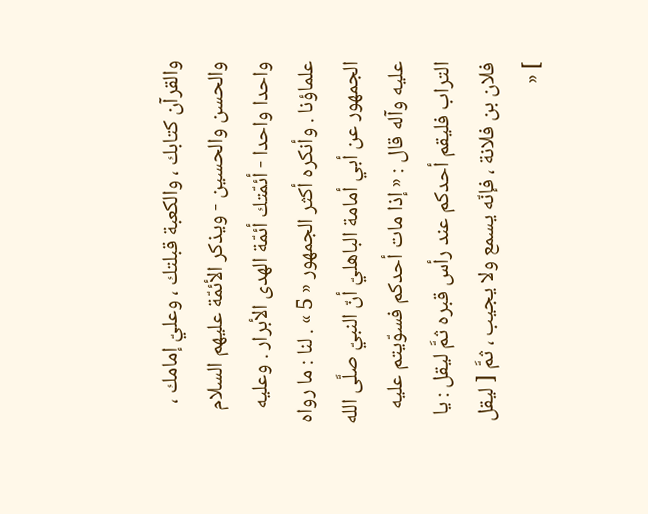والقرآن كتابك ، والكعبة قبلتك ، وعليّ إمامك ، والحسن والحسين - ويذكر الأئمّة عليهم السلام واحدا واحدا - أئمّتك أئمّة الهدى الأبرار . وعليه علماؤنا . وأنكره أكثر الجمهور « 5 » . لنا : ما رواه الجمهور عن أبي أمامة الباهليّ أنّ النبيّ صلَّى الله عليه وآله قال : « إذا مات أحدكم فسوّيتم عليه التراب فليقم أحدكم عند رأس قبره ثمَّ ليقل : يا فلان بن فلانة ، فإنّه يسمع ولا يجيب ، ثمَّ [ ليقل ] «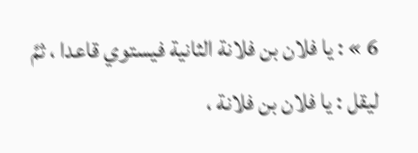6 » : يا فلان بن فلانة الثانية فيستوي قاعدا ، ثمَّ ليقل : يا فلان بن فلانة ،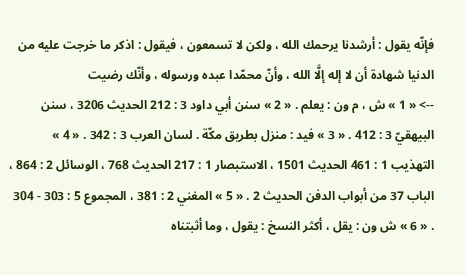فإنّه يقول : أرشدنا يرحمك الله ، ولكن لا تسمعون ، فيقول : اذكر ما خرجت عليه من الدنيا شهادة أن لا إله إلَّا الله ، وأنّ محمّدا عبده ورسوله ، وأنّك رضيت
--> « 1 » ش ، م ون : يعلم . « 2 » سنن أبي داود 3 : 212 الحديث 3206 ، سنن البيهقيّ 3 : 412 . « 3 » فيد : منزل بطريق مكّة . لسان العرب 3 : 342 . « 4 » التهذيب 1 : 461 الحديث 1501 ، الاستبصار 1 : 217 الحديث 768 ، الوسائل 2 : 864 ، الباب 37 من أبواب الدفن الحديث 2 . « 5 » المغني 2 : 381 ، المجموع 5 : 303 - 304 . « 6 » ش ون : يقل ، أكثر النسخ : يقول ، وما أثبتناه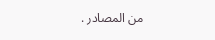من المصادر .